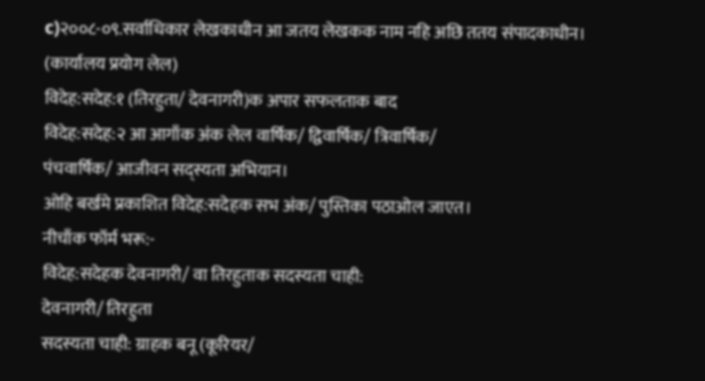c)२००८-०९.सर्वाधिकार लेखकाधीन आ जतय लेखकक नाम नहि अछि ततय संपादकाधीन।
(कार्यालय प्रयोग लेल)
विदेह:सदेह:१ (तिरहुता/ देवनागरी)क अपार सफलताक बाद
विदेह:सदेह:२ आ आगाँक अंक लेल वार्षिक/ द्विवार्षिक/ त्रिवार्षिक/
पंचवार्षिक/ आजीवन सद्स्यता अभियान।
ओहि बर्खमे प्रकाशित विदेह:सदेहक सभ अंक/ पुस्तिका पठाओल जाएत।
नीचाँक फॉर्म भरू:-
विदेह:सदेहक देवनागरी/ वा तिरहुताक सदस्यता चाही:
देवनागरी/ तिरहुता
सदस्यता चाही: ग्राहक बनू (कूरियर/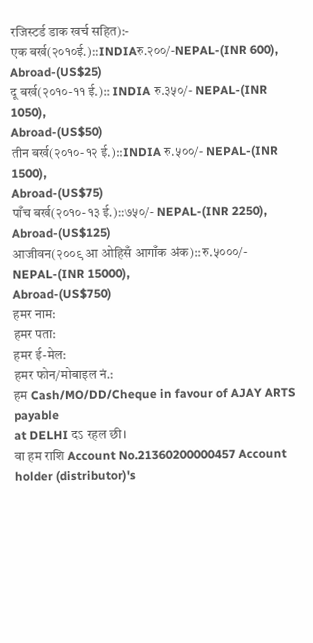रजिस्टर्ड डाक खर्च सहित):-
एक बर्ख(२०१०ई.)::INDIAरु.२००/-NEPAL-(INR 600),
Abroad-(US$25)
दू बर्ख(२०१०-११ ई.):: INDIA रु.३५०/- NEPAL-(INR 1050),
Abroad-(US$50)
तीन बर्ख(२०१०-१२ ई.)::INDIA रु.५००/- NEPAL-(INR 1500),
Abroad-(US$75)
पाँच बर्ख(२०१०-१३ ई.)::७५०/- NEPAL-(INR 2250), Abroad-(US$125)
आजीवन(२००९ आ ओहिसँ आगाँक अंक)::रु.५०००/- NEPAL-(INR 15000),
Abroad-(US$750)
हमर नाम:
हमर पता:
हमर ई-मेल:
हमर फोन/मोबाइल नं.:
हम Cash/MO/DD/Cheque in favour of AJAY ARTS payable
at DELHI दऽ रहल छी।
वा हम राशि Account No.21360200000457 Account holder (distributor)'s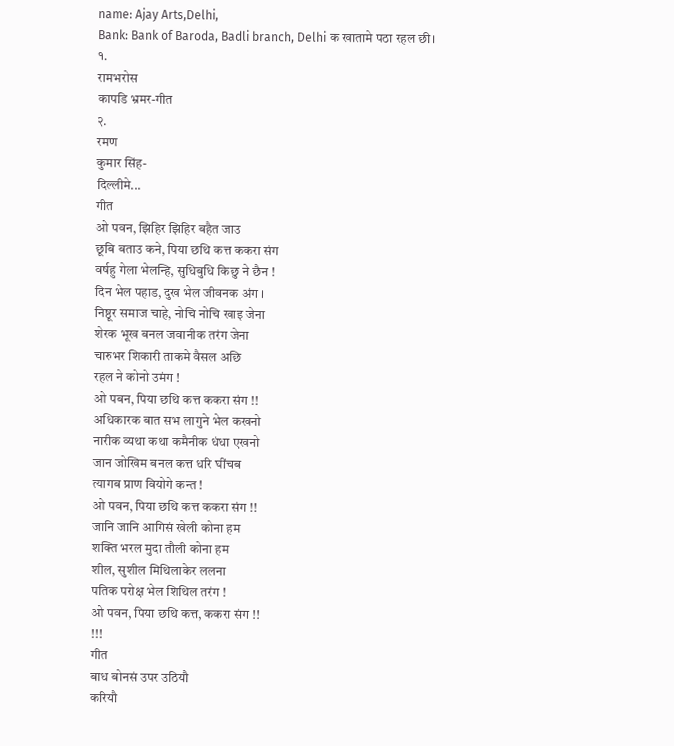name: Ajay Arts,Delhi,
Bank: Bank of Baroda, Badli branch, Delhi क खातामे पठा रहल छी।
१.
रामभरोस
कापडि भ्रमर-गीत
२.
रमण
कुमार सिंह-
दिल्लीमे...
गीत
ओ पवन, झिहिर झिहिर बहैत जाउ
छूबि बताउ कने, पिया छथि कत्त ककरा संग
वर्षहु गेला भेलन्हि, सुधिबुधि किछु ने छैन !
दिन भेल पहाड, दुख भेल जीवनक अंग ।
निष्ठूर समाज चाहे, नोचि नोचि खाइ जेना
शेरक भूख बनल जवानीक तरंग जेना
चारुभर शिकारी ताकमे वैसल अछि
रहल ने कोनो उमंग !
ओ पबन, पिया छथि कत्त ककरा संग !!
अधिकारक बात सभ लागुने भेल कखनो
नारीक व्यथा कथा कमैनीक धंधा एखनो
जान जोखिम बनल कत्त धरि घींचब
त्यागब प्राण वियोगे कन्त !
ओ पवन, पिया छथि कत्त ककरा संग !!
जानि जानि आगिसं खेली कोना हम
शक्ति भरल मुदा तौली कोना हम
शील, सुशील मिथिलाकेर ललना
पतिक परोक्ष भेल शिथिल तरंग !
ओ पवन, पिया छथि कत्त, ककरा संग !!
!!!
गीत
बाध बोनसं उपर उठियौ
करियौ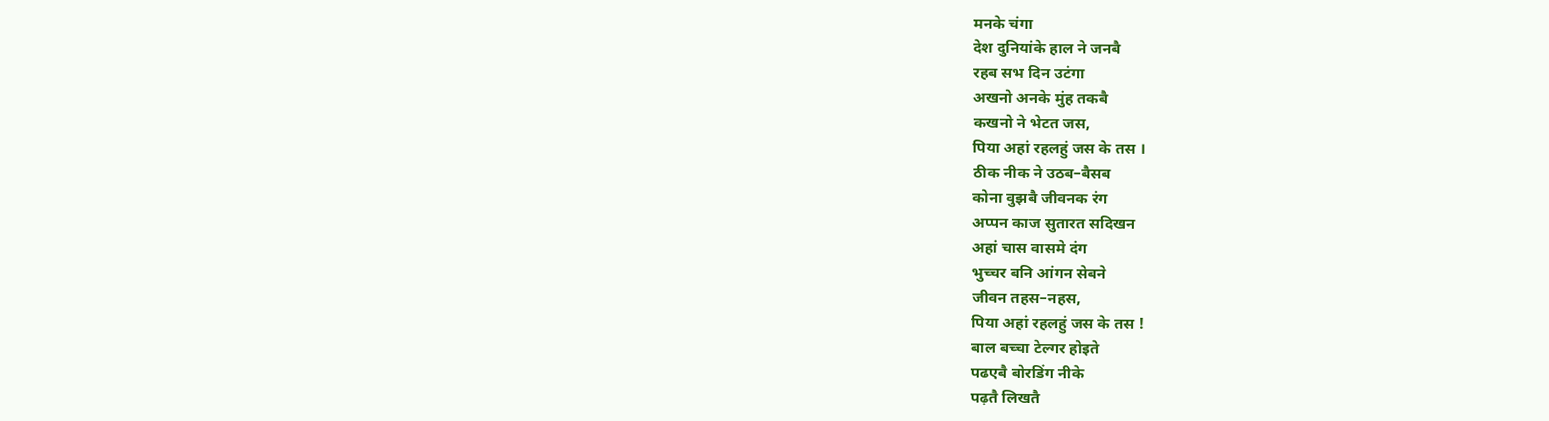मनके चंगा
देश दुनियांके हाल ने जनबै
रहब सभ दिन उटंगा
अखनो अनके मुंह तकबै
कखनो ने भेटत जस,
पिया अहां रहलहुं जस के तस ।
ठीक नीक ने उठब–बैसब
कोना वुझबै जीवनक रंग
अप्पन काज सुतारत सदिखन
अहां चास वासमे दंग
भुच्चर बनि आंगन सेबने
जीवन तहस–नहस,
पिया अहां रहलहुं जस के तस !
बाल बच्चा टेल्गर होइते
पढएबै बोरडिंग नीके
पढ़तै लिखतै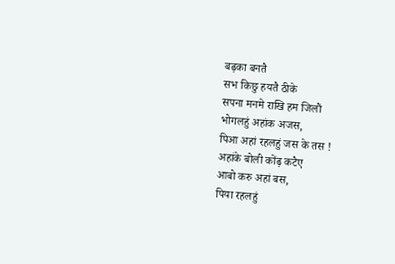बढ़का बनतै
सभ किछु हयतै ठीके
सपना मनमे राखि हम जिलौं
भोगलहुं अहांक अजस,
पिआ अहां रहलहुं जस के तस !
अहांके बोली कोंढ़ कटैए
आबो करु अहां बस,
पिया रहलहुं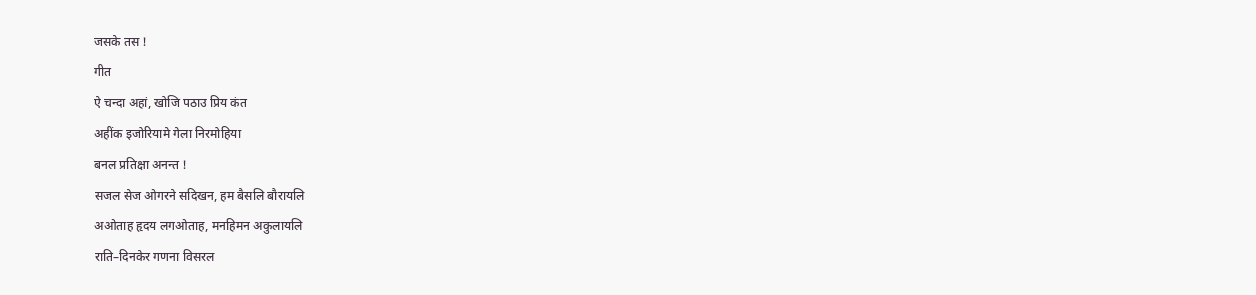जसके तस !
गीत
ऐ चन्दा अहां, खोजि पठाउ प्रिय कंत
अहींक इजोरियामे गेला निरमोहिया
बनल प्रतिक्षा अनन्त !
सजल सेज ओगरने सदिखन, हम बैसलि बौरायलि
अओताह हृदय लगओताह, मनहिमन अकुलायलि
राति–दिनकेर गणना विसरल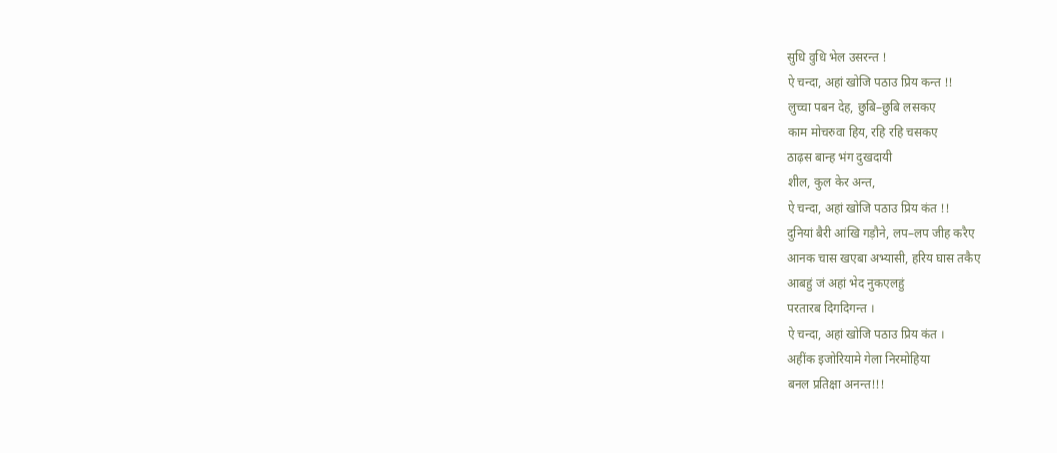सुधि वुधि भेल उसरन्त !
ऐ चन्दा, अहां खोजि पठाउ प्रिय कन्त !!
लुच्चा पबन देह, छुबि–छुबि लसकए
काम मोचरुवा हिय, रहि रहि चसकए
ठाढ़स बान्ह भंग दुखदायी
शील, कुल केर अन्त,
ऐ चन्दा, अहां खोजि पठाउ प्रिय कंत !!
दुनियां बैरी आंखि गड़ौने, लप–लप जीह करैए
आनक चास खएबा अभ्यासी, हरिय घास तकैए
आबहुं जं अहां भेद नुकएलहुं
परतारब दिगदिगन्त ।
ऐ चन्दा, अहां खोजि पठाउ प्रिय कंत ।
अहींक इजोरियामे गेला निरमोहिया
बनल प्रतिक्षा अनन्त!!!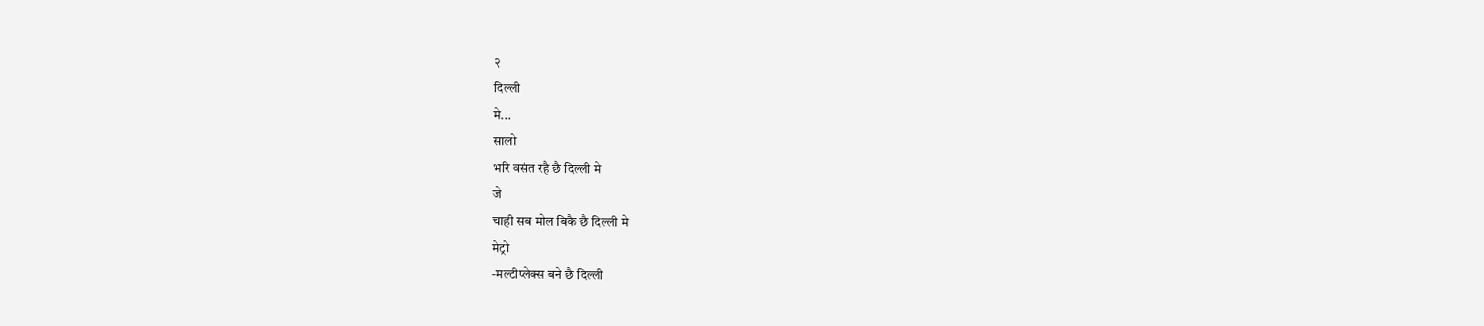२
दिल्ली
मे...
सालो
भरि वसंत रहै छै दिल्ली मे
जे
चाही सब मोल बिकै छै दिल्ली मे
मेट्रो
-मल्टीप्लेक्स बने छै दिल्ली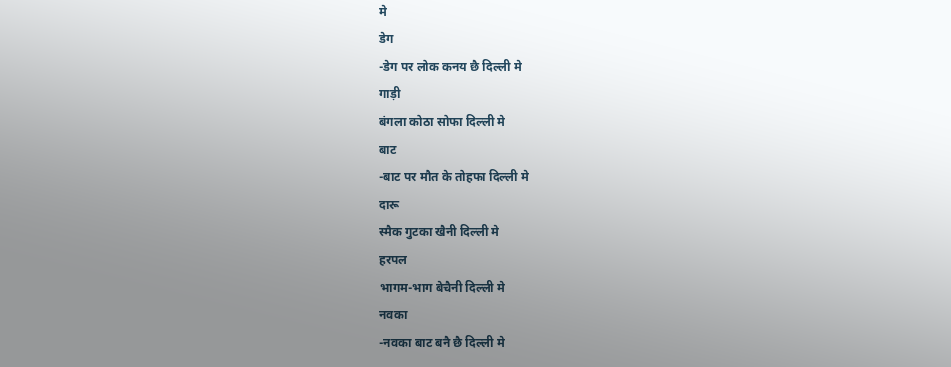मे
डेग
-डेग पर लोक कनय छै दिल्ली मे
गाड़ी
बंगला कोठा सोफा दिल्ली मे
बाट
-बाट पर मौत के तोहफा दिल्ली मे
दारू
स्मैक गुटका खैनी दिल्ली मे
हरपल
भागम-भाग बेचैनी दिल्ली मे
नवका
-नवका बाट बनै छै दिल्ली मे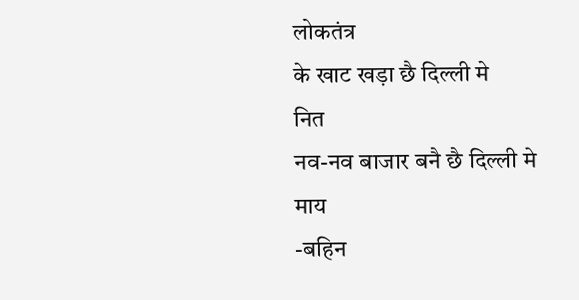लोकतंत्र
के खाट खड़ा छै दिल्ली मे
नित
नव-नव बाजार बनै छै दिल्ली मे
माय
-बहिन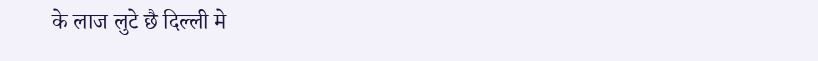के लाज लुटे छै दिल्ली मे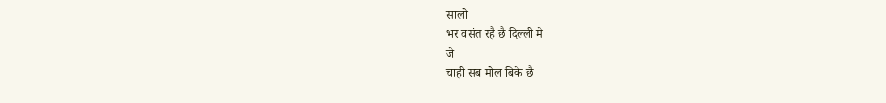सालो
भर वसंत रहै छै दिल्ली मे
जे
चाही सब मोल बिके छै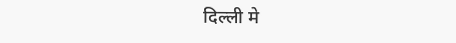दिल्ली मे